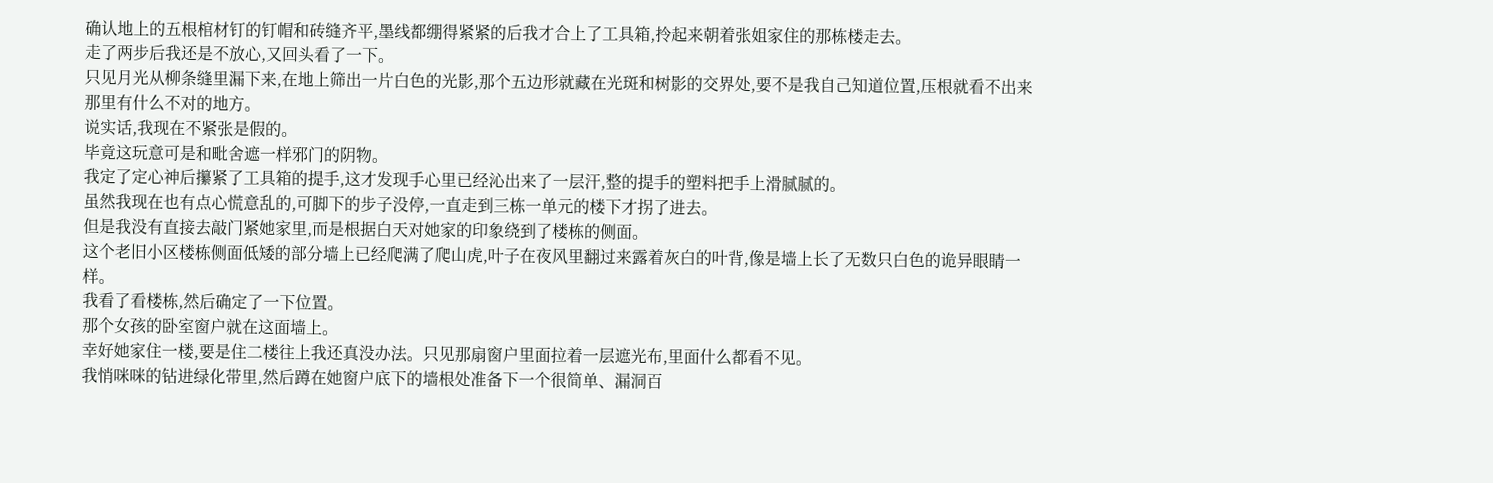确认地上的五根棺材钉的钉帽和砖缝齐平,墨线都绷得紧紧的后我才合上了工具箱,拎起来朝着张姐家住的那栋楼走去。
走了两步后我还是不放心,又回头看了一下。
只见月光从柳条缝里漏下来,在地上筛出一片白色的光影,那个五边形就藏在光斑和树影的交界处,要不是我自己知道位置,压根就看不出来那里有什么不对的地方。
说实话,我现在不紧张是假的。
毕竟这玩意可是和毗舍遮一样邪门的阴物。
我定了定心神后攥紧了工具箱的提手,这才发现手心里已经沁出来了一层汗,整的提手的塑料把手上滑腻腻的。
虽然我现在也有点心慌意乱的,可脚下的步子没停,一直走到三栋一单元的楼下才拐了进去。
但是我没有直接去敲门紧她家里,而是根据白天对她家的印象绕到了楼栋的侧面。
这个老旧小区楼栋侧面低矮的部分墙上已经爬满了爬山虎,叶子在夜风里翻过来露着灰白的叶背,像是墙上长了无数只白色的诡异眼睛一样。
我看了看楼栋,然后确定了一下位置。
那个女孩的卧室窗户就在这面墙上。
幸好她家住一楼,要是住二楼往上我还真没办法。只见那扇窗户里面拉着一层遮光布,里面什么都看不见。
我悄咪咪的钻进绿化带里,然后蹲在她窗户底下的墙根处准备下一个很简单、漏洞百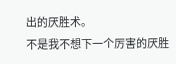出的厌胜术。
不是我不想下一个厉害的厌胜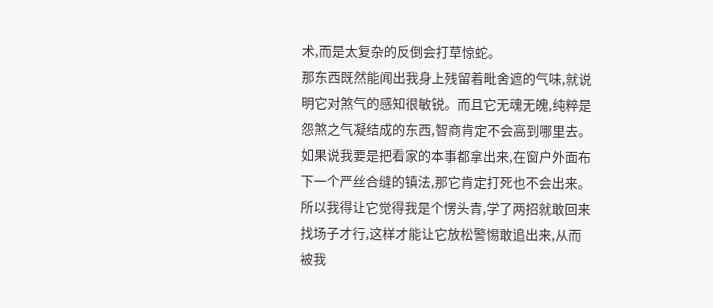术,而是太复杂的反倒会打草惊蛇。
那东西既然能闻出我身上残留着毗舍遮的气味,就说明它对煞气的感知很敏锐。而且它无魂无魄,纯粹是怨煞之气凝结成的东西,智商肯定不会高到哪里去。
如果说我要是把看家的本事都拿出来,在窗户外面布下一个严丝合缝的镇法,那它肯定打死也不会出来。
所以我得让它觉得我是个愣头青,学了两招就敢回来找场子才行,这样才能让它放松警惕敢追出来,从而被我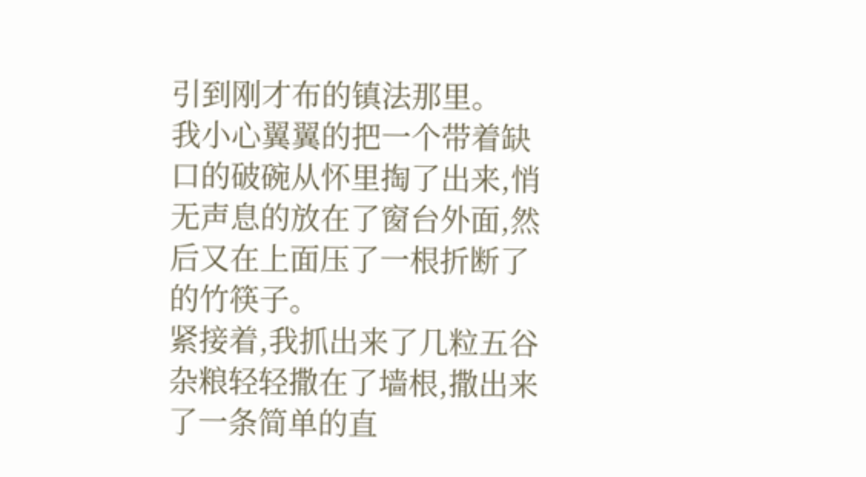引到刚才布的镇法那里。
我小心翼翼的把一个带着缺口的破碗从怀里掏了出来,悄无声息的放在了窗台外面,然后又在上面压了一根折断了的竹筷子。
紧接着,我抓出来了几粒五谷杂粮轻轻撒在了墙根,撒出来了一条简单的直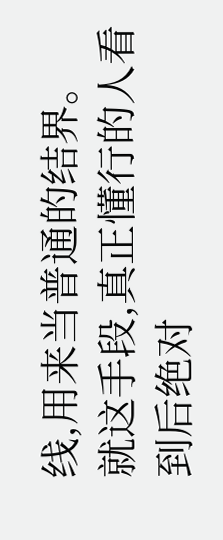线,用来当普通的结界。
就这手段,真正懂行的人看到后绝对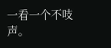一看一个不吱声。